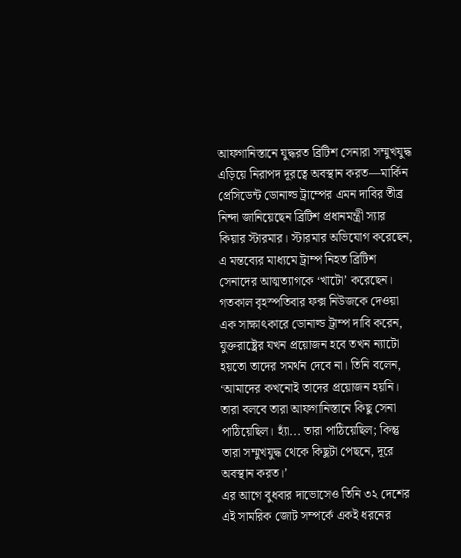আফগানিস্তানে যুদ্ধরত ব্রিটিশ সেনারা সম্মুখযুদ্ধ এড়িয়ে নিরাপদ দূরত্বে অবস্থান করত—মার্কিন প্রেসিডেন্ট ডোনাল্ড ট্রাম্পের এমন দাবির তীব্র নিন্দা জানিয়েছেন ব্রিটিশ প্রধানমন্ত্রী স্যার কিয়ার স্টারমার। স্টারমার অভিযোগ করেছেন, এ মন্তব্যের মাধ্যমে ট্রাম্প নিহত ব্রিটিশ সেনাদের আত্মত্যাগকে ‘খাটো’ করেছেন।
গতকাল বৃহস্পতিবার ফক্স নিউজকে দেওয়া এক সাক্ষাৎকারে ডোনাল্ড ট্রাম্প দাবি করেন, যুক্তরাষ্ট্রের যখন প্রয়োজন হবে তখন ন্যাটো হয়তো তাদের সমর্থন দেবে না। তিনি বলেন, ‘আমাদের কখনোই তাদের প্রয়োজন হয়নি। তারা বলবে তারা আফগানিস্তানে কিছু সেনা পাঠিয়েছিল। হ্যাঁ... তারা পাঠিয়েছিল; কিন্তু তারা সম্মুখযুদ্ধ থেকে কিছুটা পেছনে, দূরে অবস্থান করত।’
এর আগে বুধবার দাভোসেও তিনি ৩২ দেশের এই সামরিক জোট সম্পর্কে একই ধরনের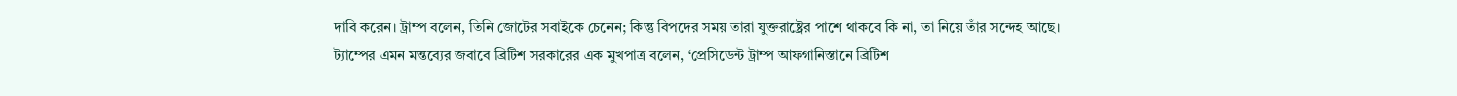দাবি করেন। ট্রাম্প বলেন, তিনি জোটের সবাইকে চেনেন; কিন্তু বিপদের সময় তারা যুক্তরাষ্ট্রের পাশে থাকবে কি না, তা নিয়ে তাঁর সন্দেহ আছে।
ট্যাম্পের এমন মন্তব্যের জবাবে ব্রিটিশ সরকারের এক মুখপাত্র বলেন, ‘প্রেসিডেন্ট ট্রাম্প আফগানিস্তানে ব্রিটিশ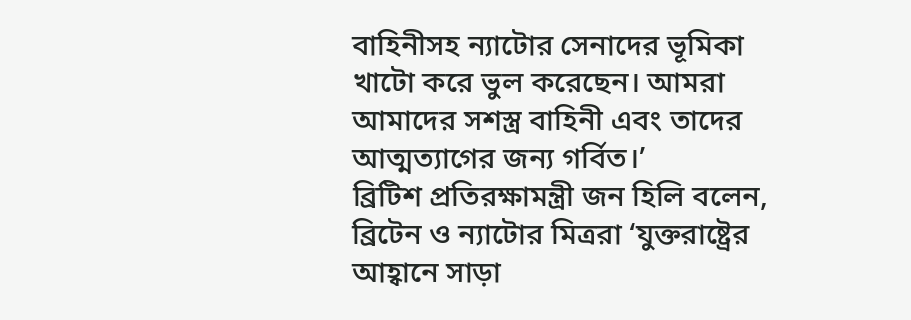বাহিনীসহ ন্যাটোর সেনাদের ভূমিকা খাটো করে ভুল করেছেন। আমরা আমাদের সশস্ত্র বাহিনী এবং তাদের আত্মত্যাগের জন্য গর্বিত।’
ব্রিটিশ প্রতিরক্ষামন্ত্রী জন হিলি বলেন, ব্রিটেন ও ন্যাটোর মিত্ররা ‘যুক্তরাষ্ট্রের আহ্বানে সাড়া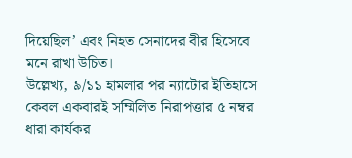দিয়েছিল’ এবং নিহত সেনাদের বীর হিসেবে মনে রাখা উচিত।
উল্লেখ্য, ৯/১১ হামলার পর ন্যাটোর ইতিহাসে কেবল একবারই সম্মিলিত নিরাপত্তার ৫ নম্বর ধারা কার্যকর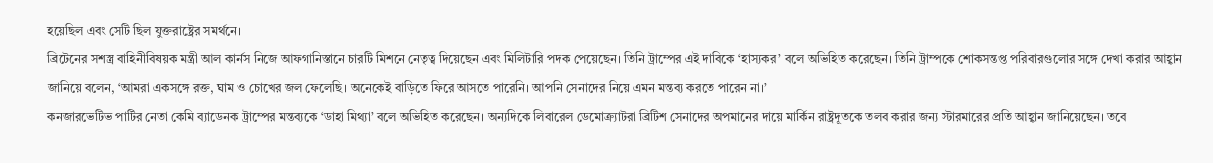হয়েছিল এবং সেটি ছিল যুক্তরাষ্ট্রের সমর্থনে।
ব্রিটেনের সশস্ত্র বাহিনীবিষয়ক মন্ত্রী আল কার্নস নিজে আফগানিস্তানে চারটি মিশনে নেতৃত্ব দিয়েছেন এবং মিলিটারি পদক পেয়েছেন। তিনি ট্রাম্পের এই দাবিকে ‘হাস্যকর’ বলে অভিহিত করেছেন। তিনি ট্রাম্পকে শোকসন্তপ্ত পরিবারগুলোর সঙ্গে দেখা করার আহ্বান জানিয়ে বলেন, ‘আমরা একসঙ্গে রক্ত, ঘাম ও চোখের জল ফেলেছি। অনেকেই বাড়িতে ফিরে আসতে পারেনি। আপনি সেনাদের নিয়ে এমন মন্তব্য করতে পারেন না।’
কনজারভেটিভ পার্টির নেতা কেমি ব্যাডেনক ট্রাম্পের মন্তব্যকে ‘ডাহা মিথ্যা’ বলে অভিহিত করেছেন। অন্যদিকে লিবারেল ডেমোক্র্যাটরা ব্রিটিশ সেনাদের অপমানের দায়ে মার্কিন রাষ্ট্রদূতকে তলব করার জন্য স্টারমারের প্রতি আহ্বান জানিয়েছেন। তবে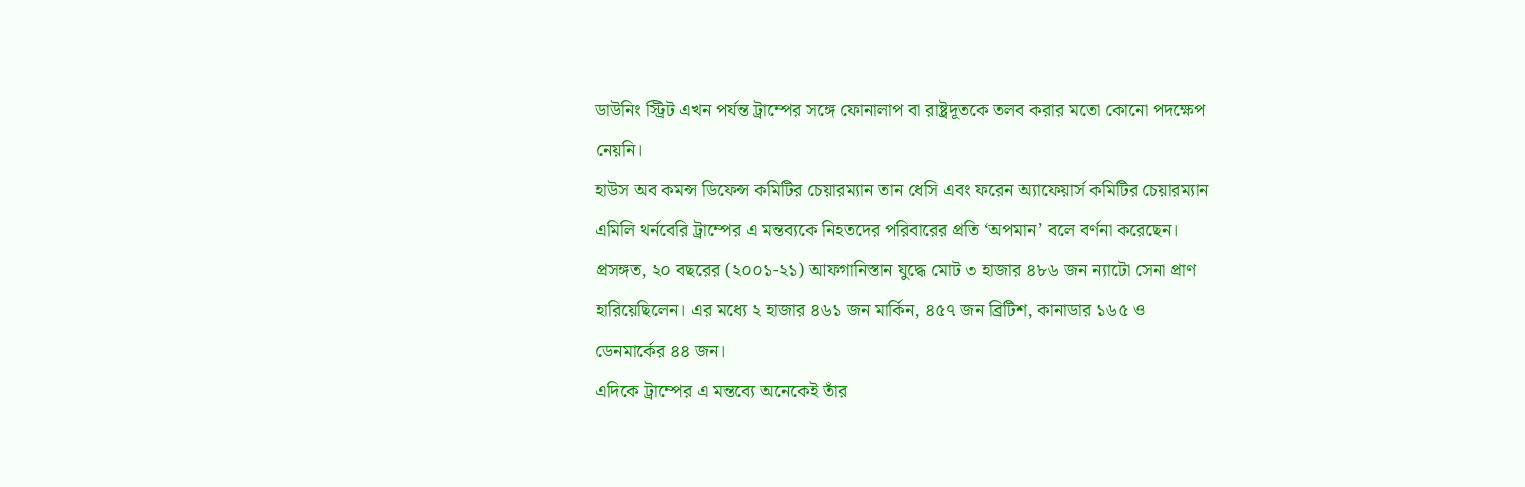ডাউনিং স্ট্রিট এখন পর্যন্ত ট্রাম্পের সঙ্গে ফোনালাপ বা রাষ্ট্রদূতকে তলব করার মতো কোনো পদক্ষেপ নেয়নি।
হাউস অব কমন্স ডিফেন্স কমিটির চেয়ারম্যান তান ধেসি এবং ফরেন অ্যাফেয়ার্স কমিটির চেয়ারম্যান এমিলি থর্নবেরি ট্রাম্পের এ মন্তব্যকে নিহতদের পরিবারের প্রতি ‘অপমান’ বলে বর্ণনা করেছেন।
প্রসঙ্গত, ২০ বছরের (২০০১-২১) আফগানিস্তান যুদ্ধে মোট ৩ হাজার ৪৮৬ জন ন্যাটো সেনা প্রাণ হারিয়েছিলেন। এর মধ্যে ২ হাজার ৪৬১ জন মার্কিন, ৪৫৭ জন ব্রিটিশ, কানাডার ১৬৫ ও ডেনমার্কের ৪৪ জন।
এদিকে ট্রাম্পের এ মন্তব্যে অনেকেই তাঁর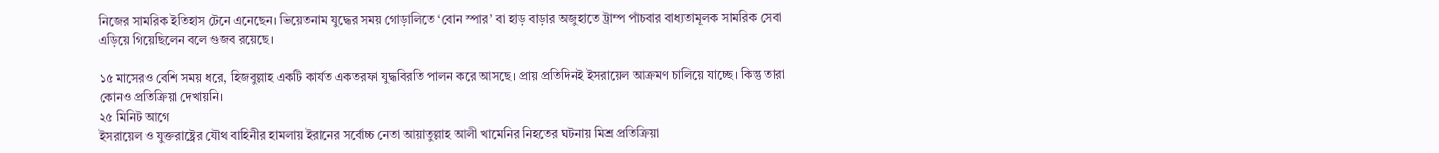নিজের সামরিক ইতিহাস টেনে এনেছেন। ভিয়েতনাম যুদ্ধের সময় গোড়ালিতে ‘বোন স্পার’ বা হাড় বাড়ার অজুহাতে ট্রাম্প পাঁচবার বাধ্যতামূলক সামরিক সেবা এড়িয়ে গিয়েছিলেন বলে গুজব রয়েছে।

১৫ মাসেরও বেশি সময় ধরে, হিজবুল্লাহ একটি কার্যত একতরফা যুদ্ধবিরতি পালন করে আসছে। প্রায় প্রতিদিনই ইসরায়েল আক্রমণ চালিয়ে যাচ্ছে। কিন্তু তারা কোনও প্রতিক্রিয়া দেখায়নি।
২৫ মিনিট আগে
ইসরায়েল ও যুক্তরাষ্ট্রের যৌথ বাহিনীর হামলায় ইরানের সর্বোচ্চ নেতা আয়াতুল্লাহ আলী খামেনির নিহতের ঘটনায় মিশ্র প্রতিক্রিয়া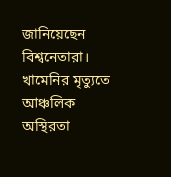জানিয়েছেন বিশ্বনেতারা। খামেনির মৃত্যুতে আঞ্চলিক অস্থিরতা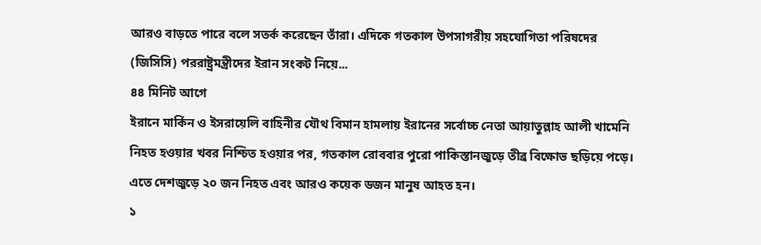আরও বাড়তে পারে বলে সতর্ক করেছেন তাঁরা। এদিকে গতকাল উপসাগরীয় সহযোগিতা পরিষদের (জিসিসি) পররাষ্ট্রমন্ত্রীদের ইরান সংকট নিয়ে...
৪৪ মিনিট আগে
ইরানে মার্কিন ও ইসরায়েলি বাহিনীর যৌথ বিমান হামলায় ইরানের সর্বোচ্চ নেতা আয়াতুল্লাহ আলী খামেনি নিহত হওয়ার খবর নিশ্চিত হওয়ার পর, গতকাল রোববার পুরো পাকিস্তানজুড়ে তীব্র বিক্ষোভ ছড়িয়ে পড়ে। এতে দেশজুড়ে ২০ জন নিহত এবং আরও কয়েক ডজন মানুষ আহত হন।
১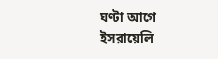ঘণ্টা আগে
ইসরায়েলি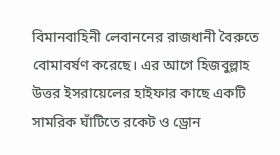বিমানবাহিনী লেবাননের রাজধানী বৈরুতে বোমাবর্ষণ করেছে। এর আগে হিজবুল্লাহ উত্তর ইসরায়েলের হাইফার কাছে একটি সামরিক ঘাঁটিতে রকেট ও ড্রোন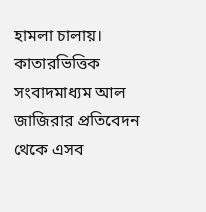হামলা চালায়। কাতারভিত্তিক সংবাদমাধ্যম আল জাজিরার প্রতিবেদন থেকে এসব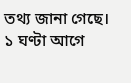তথ্য জানা গেছে।
১ ঘণ্টা আগে